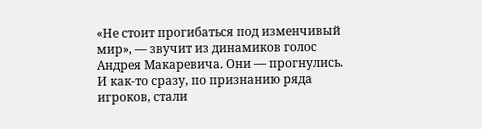«Не стоит прогибаться под изменчивый мир», — звучит из динамиков голос Андрея Макаревича. Они — прогнулись. И как-то сразу, по признанию ряда игроков, стали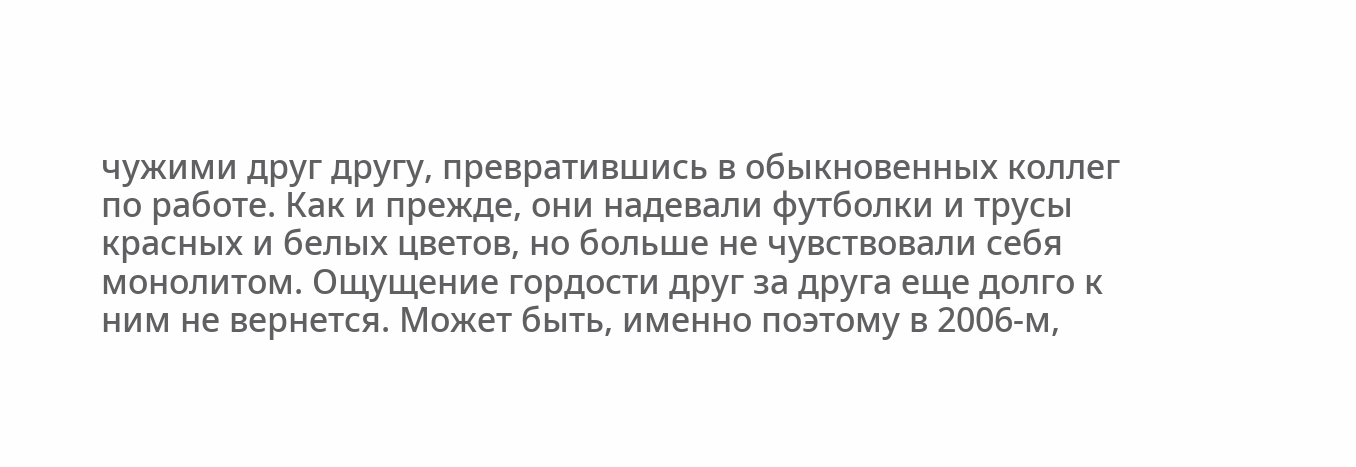чужими друг другу, превратившись в обыкновенных коллег по работе. Как и прежде, они надевали футболки и трусы красных и белых цветов, но больше не чувствовали себя монолитом. Ощущение гордости друг за друга еще долго к ним не вернется. Может быть, именно поэтому в 2006-м,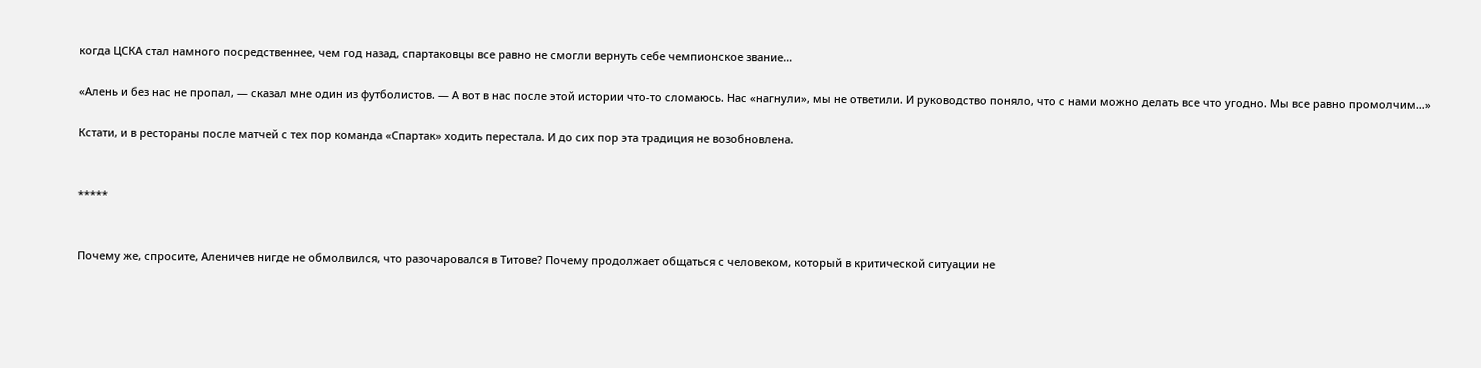когда ЦСКА стал намного посредственнее, чем год назад, спартаковцы все равно не смогли вернуть себе чемпионское звание…

«Алень и без нас не пропал, — сказал мне один из футболистов. — А вот в нас после этой истории что-то сломаюсь. Нас «нагнули», мы не ответили. И руководство поняло, что с нами можно делать все что угодно. Мы все равно промолчим…»

Кстати, и в рестораны после матчей с тех пор команда «Спартак» ходить перестала. И до сих пор эта традиция не возобновлена.


*****


Почему же, спросите, Аленичев нигде не обмолвился, что разочаровался в Титове? Почему продолжает общаться с человеком, который в критической ситуации не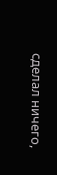сделал ничего,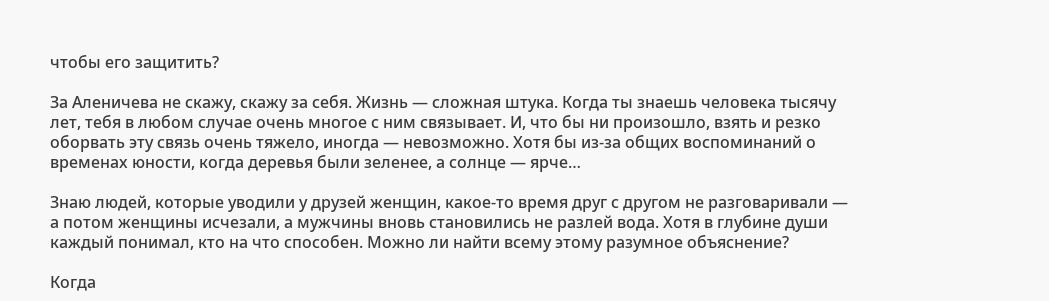чтобы его защитить?

За Аленичева не скажу, скажу за себя. Жизнь — сложная штука. Когда ты знаешь человека тысячу лет, тебя в любом случае очень многое с ним связывает. И, что бы ни произошло, взять и резко оборвать эту связь очень тяжело, иногда — невозможно. Хотя бы из-за общих воспоминаний о временах юности, когда деревья были зеленее, а солнце — ярче…

Знаю людей, которые уводили у друзей женщин, какое-то время друг с другом не разговаривали — а потом женщины исчезали, а мужчины вновь становились не разлей вода. Хотя в глубине души каждый понимал, кто на что способен. Можно ли найти всему этому разумное объяснение?

Когда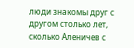люди знакомы друг с другом столько лет, сколько Аленичев с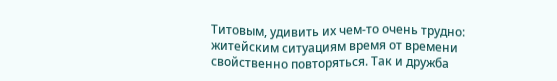Титовым, удивить их чем-то очень трудно: житейским ситуациям время от времени свойственно повторяться. Так и дружба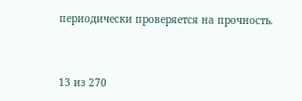периодически проверяется на прочность.



13 из 270